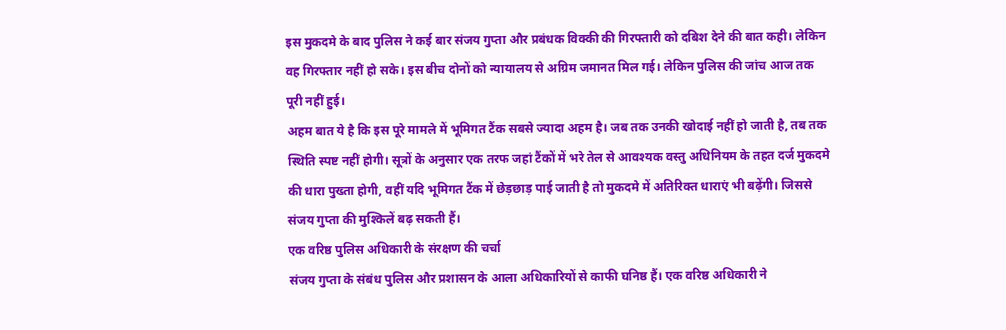इस मुकदमे के बाद पुलिस ने कई बार संजय गुप्ता और प्रबंधक विक्की की गिरफ्तारी को दबिश देने की बात कही। लेकिन वह गिरफ्तार नहीं हो सके। इस बीच दोनों को न्यायालय से अग्रिम जमानत मिल गई। लेकिन पुलिस की जांच आज तक पूरी नहीं हुई।
अहम बात ये है कि इस पूरे मामले में भूमिगत टैंक सबसे ज्यादा अहम है। जब तक उनकी खोदाई नहीं हो जाती है, तब तक स्थिति स्पष्ट नहीं होगी। सूत्रों के अनुसार एक तरफ जहां टैंकों में भरे तेल से आवश्यक वस्तु अधिनियम के तहत दर्ज मुकदमे की धारा पुख्ता होगी, वहीं यदि भूमिगत टैंक में छेड़छाड़ पाई जाती है तो मुकदमे में अतिरिक्त धाराएं भी बढ़ेंगी। जिससे संजय गुप्ता की मुश्किलें बढ़ सकती हैं।
एक वरिष्ठ पुलिस अधिकारी के संरक्षण की चर्चा
संजय गुप्ता के संबंध पुलिस और प्रशासन के आला अधिकारियों से काफी घनिष्ठ हैं। एक वरिष्ठ अधिकारी ने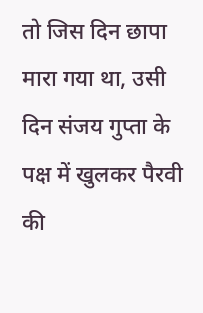तो जिस दिन छापा मारा गया था, उसी दिन संजय गुप्ता के पक्ष में खुलकर पैरवी की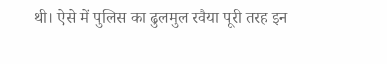थी। ऐसे में पुलिस का ढुलमुल रवैया पूरी तरह इन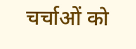चर्चाओं को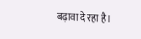बढ़ावा दे रहा है।